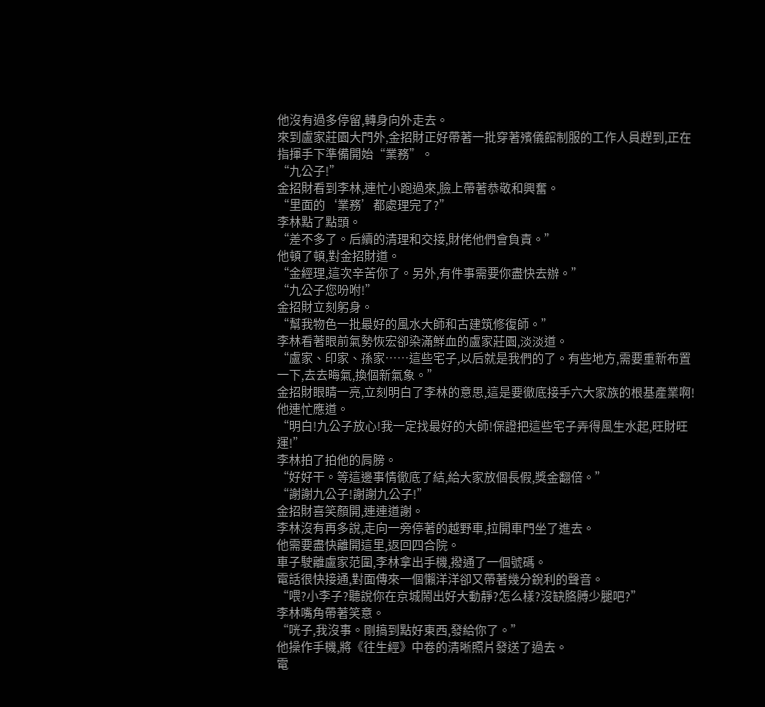他沒有過多停留,轉身向外走去。
來到盧家莊園大門外,金招財正好帶著一批穿著殯儀館制服的工作人員趕到,正在指揮手下準備開始“業務”。
“九公子!”
金招財看到李林,連忙小跑過來,臉上帶著恭敬和興奮。
“里面的‘業務’都處理完了?”
李林點了點頭。
“差不多了。后續的清理和交接,財佬他們會負責。”
他頓了頓,對金招財道。
“金經理,這次辛苦你了。另外,有件事需要你盡快去辦。”
“九公子您吩咐!”
金招財立刻躬身。
“幫我物色一批最好的風水大師和古建筑修復師。”
李林看著眼前氣勢恢宏卻染滿鮮血的盧家莊園,淡淡道。
“盧家、印家、孫家……這些宅子,以后就是我們的了。有些地方,需要重新布置一下,去去晦氣,換個新氣象。”
金招財眼睛一亮,立刻明白了李林的意思,這是要徹底接手六大家族的根基產業啊!
他連忙應道。
“明白!九公子放心!我一定找最好的大師!保證把這些宅子弄得風生水起,旺財旺運!”
李林拍了拍他的肩膀。
“好好干。等這邊事情徹底了結,給大家放個長假,獎金翻倍。”
“謝謝九公子!謝謝九公子!”
金招財喜笑顏開,連連道謝。
李林沒有再多說,走向一旁停著的越野車,拉開車門坐了進去。
他需要盡快離開這里,返回四合院。
車子駛離盧家范圍,李林拿出手機,撥通了一個號碼。
電話很快接通,對面傳來一個懶洋洋卻又帶著幾分銳利的聲音。
“喂?小李子?聽說你在京城鬧出好大動靜?怎么樣?沒缺胳膊少腿吧?”
李林嘴角帶著笑意。
“咣子,我沒事。剛搞到點好東西,發給你了。”
他操作手機,將《往生經》中卷的清晰照片發送了過去。
電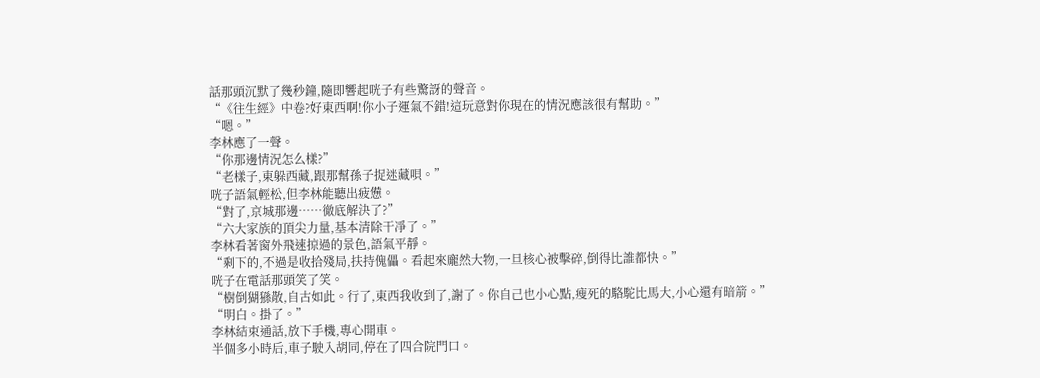話那頭沉默了幾秒鐘,隨即響起咣子有些驚訝的聲音。
“《往生經》中卷?好東西啊!你小子運氣不錯!這玩意對你現在的情況應該很有幫助。”
“嗯。”
李林應了一聲。
“你那邊情況怎么樣?”
“老樣子,東躲西藏,跟那幫孫子捉迷藏唄。”
咣子語氣輕松,但李林能聽出疲憊。
“對了,京城那邊……徹底解決了?”
“六大家族的頂尖力量,基本清除干凈了。”
李林看著窗外飛速掠過的景色,語氣平靜。
“剩下的,不過是收拾殘局,扶持傀儡。看起來龐然大物,一旦核心被擊碎,倒得比誰都快。”
咣子在電話那頭笑了笑。
“樹倒猢猻散,自古如此。行了,東西我收到了,謝了。你自己也小心點,瘦死的駱駝比馬大,小心還有暗箭。”
“明白。掛了。”
李林結束通話,放下手機,專心開車。
半個多小時后,車子駛入胡同,停在了四合院門口。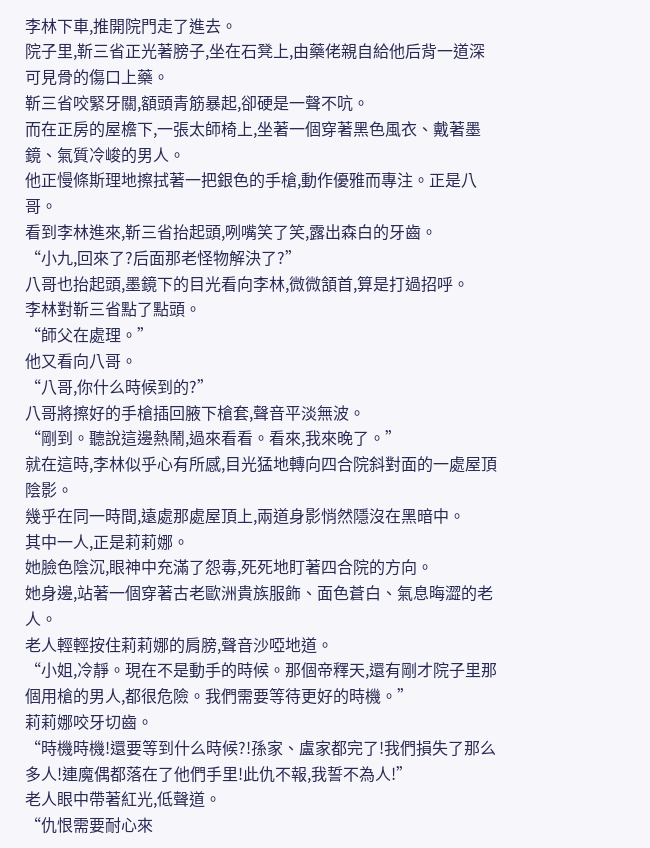李林下車,推開院門走了進去。
院子里,靳三省正光著膀子,坐在石凳上,由藥佬親自給他后背一道深可見骨的傷口上藥。
靳三省咬緊牙關,額頭青筋暴起,卻硬是一聲不吭。
而在正房的屋檐下,一張太師椅上,坐著一個穿著黑色風衣、戴著墨鏡、氣質冷峻的男人。
他正慢條斯理地擦拭著一把銀色的手槍,動作優雅而專注。正是八哥。
看到李林進來,靳三省抬起頭,咧嘴笑了笑,露出森白的牙齒。
“小九,回來了?后面那老怪物解決了?”
八哥也抬起頭,墨鏡下的目光看向李林,微微頷首,算是打過招呼。
李林對靳三省點了點頭。
“師父在處理。”
他又看向八哥。
“八哥,你什么時候到的?”
八哥將擦好的手槍插回腋下槍套,聲音平淡無波。
“剛到。聽說這邊熱鬧,過來看看。看來,我來晚了。”
就在這時,李林似乎心有所感,目光猛地轉向四合院斜對面的一處屋頂陰影。
幾乎在同一時間,遠處那處屋頂上,兩道身影悄然隱沒在黑暗中。
其中一人,正是莉莉娜。
她臉色陰沉,眼神中充滿了怨毒,死死地盯著四合院的方向。
她身邊,站著一個穿著古老歐洲貴族服飾、面色蒼白、氣息晦澀的老人。
老人輕輕按住莉莉娜的肩膀,聲音沙啞地道。
“小姐,冷靜。現在不是動手的時候。那個帝釋天,還有剛才院子里那個用槍的男人,都很危險。我們需要等待更好的時機。”
莉莉娜咬牙切齒。
“時機時機!還要等到什么時候?!孫家、盧家都完了!我們損失了那么多人!連魔偶都落在了他們手里!此仇不報,我誓不為人!”
老人眼中帶著紅光,低聲道。
“仇恨需要耐心來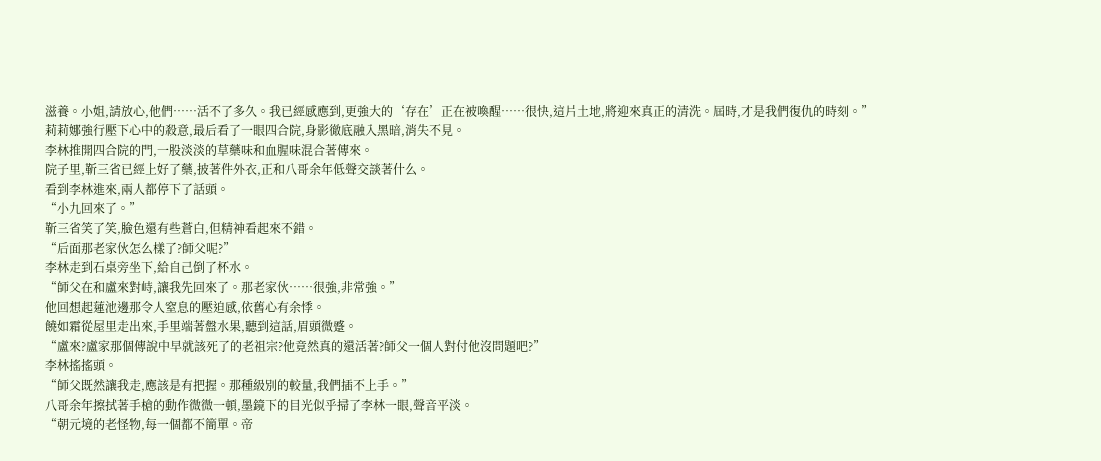滋養。小姐,請放心,他們……活不了多久。我已經感應到,更強大的‘存在’正在被喚醒……很快,這片土地,將迎來真正的清洗。屆時,才是我們復仇的時刻。”
莉莉娜強行壓下心中的殺意,最后看了一眼四合院,身影徹底融入黑暗,消失不見。
李林推開四合院的門,一股淡淡的草藥味和血腥味混合著傳來。
院子里,靳三省已經上好了藥,披著件外衣,正和八哥余年低聲交談著什么。
看到李林進來,兩人都停下了話頭。
“小九回來了。”
靳三省笑了笑,臉色還有些蒼白,但精神看起來不錯。
“后面那老家伙怎么樣了?師父呢?”
李林走到石桌旁坐下,給自己倒了杯水。
“師父在和盧來對峙,讓我先回來了。那老家伙……很強,非常強。”
他回想起蓮池邊那令人窒息的壓迫感,依舊心有余悸。
饒如霜從屋里走出來,手里端著盤水果,聽到這話,眉頭微蹙。
“盧來?盧家那個傳說中早就該死了的老祖宗?他竟然真的還活著?師父一個人對付他沒問題吧?”
李林搖搖頭。
“師父既然讓我走,應該是有把握。那種級別的較量,我們插不上手。”
八哥余年擦拭著手槍的動作微微一頓,墨鏡下的目光似乎掃了李林一眼,聲音平淡。
“朝元境的老怪物,每一個都不簡單。帝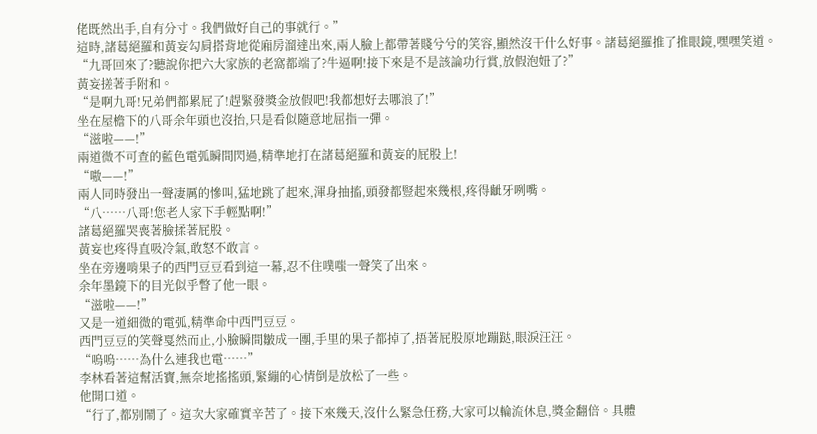佬既然出手,自有分寸。我們做好自己的事就行。”
這時,諸葛絕羅和黃妄勾肩搭背地從廂房溜達出來,兩人臉上都帶著賤兮兮的笑容,顯然沒干什么好事。諸葛絕羅推了推眼鏡,嘿嘿笑道。
“九哥回來了?聽說你把六大家族的老窩都端了?牛逼啊!接下來是不是該論功行賞,放假泡妞了?”
黃妄搓著手附和。
“是啊九哥!兄弟們都累屁了!趕緊發獎金放假吧!我都想好去哪浪了!”
坐在屋檐下的八哥余年頭也沒抬,只是看似隨意地屈指一彈。
“滋啦——!”
兩道微不可查的藍色電弧瞬間閃過,精準地打在諸葛絕羅和黃妄的屁股上!
“嗷——!”
兩人同時發出一聲凄厲的慘叫,猛地跳了起來,渾身抽搐,頭發都豎起來幾根,疼得齜牙咧嘴。
“八……八哥!您老人家下手輕點啊!”
諸葛絕羅哭喪著臉揉著屁股。
黃妄也疼得直吸冷氣,敢怒不敢言。
坐在旁邊啃果子的西門豆豆看到這一幕,忍不住噗嗤一聲笑了出來。
余年墨鏡下的目光似乎瞥了他一眼。
“滋啦——!”
又是一道細微的電弧,精準命中西門豆豆。
西門豆豆的笑聲戛然而止,小臉瞬間皺成一團,手里的果子都掉了,捂著屁股原地蹦跶,眼淚汪汪。
“嗚嗚……為什么連我也電……”
李林看著這幫活寶,無奈地搖搖頭,緊繃的心情倒是放松了一些。
他開口道。
“行了,都別鬧了。這次大家確實辛苦了。接下來幾天,沒什么緊急任務,大家可以輪流休息,獎金翻倍。具體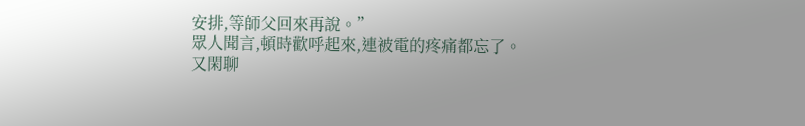安排,等師父回來再說。”
眾人聞言,頓時歡呼起來,連被電的疼痛都忘了。
又閑聊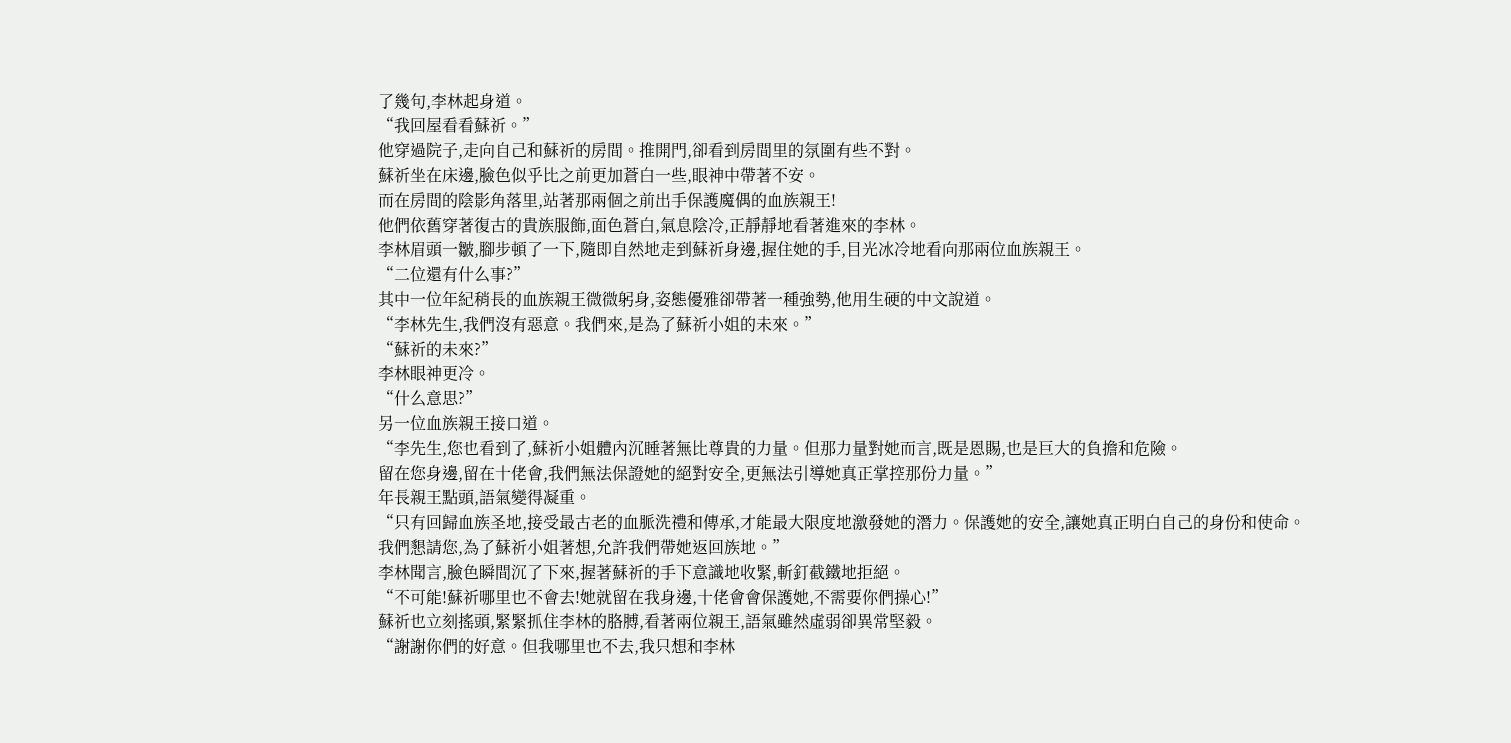了幾句,李林起身道。
“我回屋看看蘇祈。”
他穿過院子,走向自己和蘇祈的房間。推開門,卻看到房間里的氛圍有些不對。
蘇祈坐在床邊,臉色似乎比之前更加蒼白一些,眼神中帶著不安。
而在房間的陰影角落里,站著那兩個之前出手保護魔偶的血族親王!
他們依舊穿著復古的貴族服飾,面色蒼白,氣息陰冷,正靜靜地看著進來的李林。
李林眉頭一皺,腳步頓了一下,隨即自然地走到蘇祈身邊,握住她的手,目光冰冷地看向那兩位血族親王。
“二位還有什么事?”
其中一位年紀稍長的血族親王微微躬身,姿態優雅卻帶著一種強勢,他用生硬的中文說道。
“李林先生,我們沒有惡意。我們來,是為了蘇祈小姐的未來。”
“蘇祈的未來?”
李林眼神更冷。
“什么意思?”
另一位血族親王接口道。
“李先生,您也看到了,蘇祈小姐體內沉睡著無比尊貴的力量。但那力量對她而言,既是恩賜,也是巨大的負擔和危險。
留在您身邊,留在十佬會,我們無法保證她的絕對安全,更無法引導她真正掌控那份力量。”
年長親王點頭,語氣變得凝重。
“只有回歸血族圣地,接受最古老的血脈洗禮和傳承,才能最大限度地激發她的潛力。保護她的安全,讓她真正明白自己的身份和使命。
我們懇請您,為了蘇祈小姐著想,允許我們帶她返回族地。”
李林聞言,臉色瞬間沉了下來,握著蘇祈的手下意識地收緊,斬釘截鐵地拒絕。
“不可能!蘇祈哪里也不會去!她就留在我身邊,十佬會會保護她,不需要你們操心!”
蘇祈也立刻搖頭,緊緊抓住李林的胳膊,看著兩位親王,語氣雖然虛弱卻異常堅毅。
“謝謝你們的好意。但我哪里也不去,我只想和李林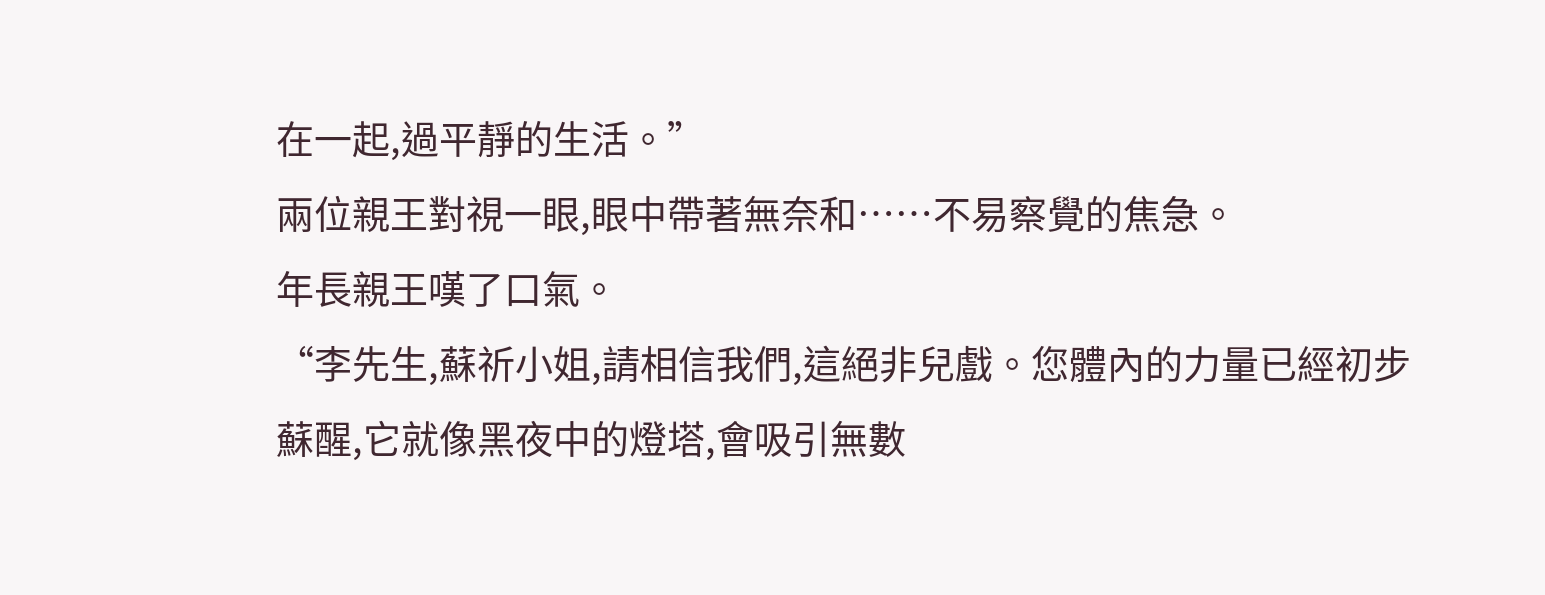在一起,過平靜的生活。”
兩位親王對視一眼,眼中帶著無奈和……不易察覺的焦急。
年長親王嘆了口氣。
“李先生,蘇祈小姐,請相信我們,這絕非兒戲。您體內的力量已經初步蘇醒,它就像黑夜中的燈塔,會吸引無數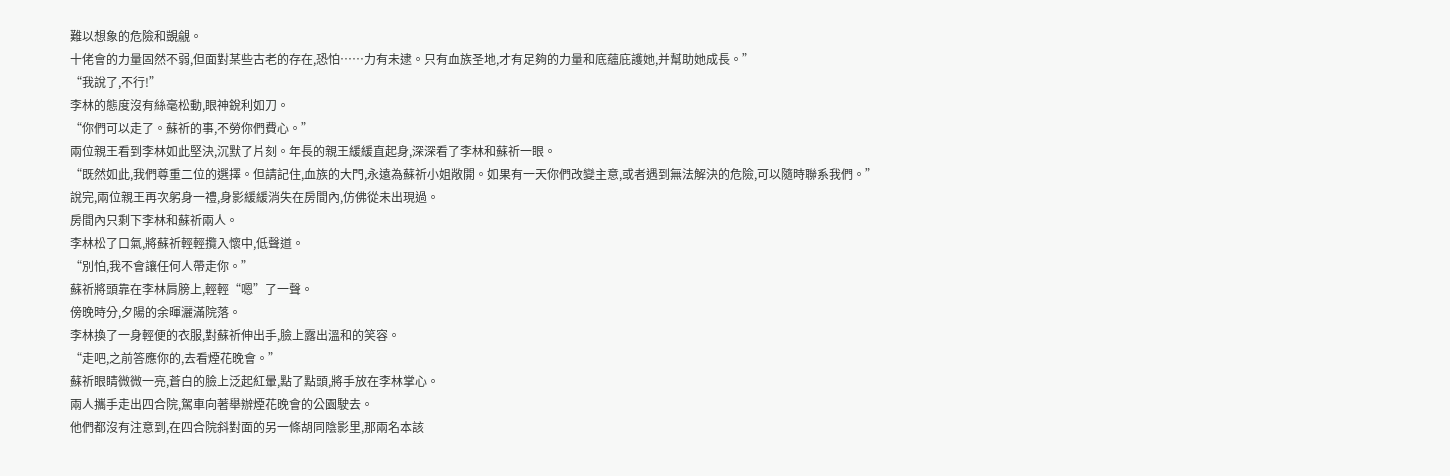難以想象的危險和覬覦。
十佬會的力量固然不弱,但面對某些古老的存在,恐怕……力有未逮。只有血族圣地,才有足夠的力量和底蘊庇護她,并幫助她成長。”
“我說了,不行!”
李林的態度沒有絲毫松動,眼神銳利如刀。
“你們可以走了。蘇祈的事,不勞你們費心。”
兩位親王看到李林如此堅決,沉默了片刻。年長的親王緩緩直起身,深深看了李林和蘇祈一眼。
“既然如此,我們尊重二位的選擇。但請記住,血族的大門,永遠為蘇祈小姐敞開。如果有一天你們改變主意,或者遇到無法解決的危險,可以隨時聯系我們。”
說完,兩位親王再次躬身一禮,身影緩緩消失在房間內,仿佛從未出現過。
房間內只剩下李林和蘇祈兩人。
李林松了口氣,將蘇祈輕輕攬入懷中,低聲道。
“別怕,我不會讓任何人帶走你。”
蘇祈將頭靠在李林肩膀上,輕輕“嗯”了一聲。
傍晚時分,夕陽的余暉灑滿院落。
李林換了一身輕便的衣服,對蘇祈伸出手,臉上露出溫和的笑容。
“走吧,之前答應你的,去看煙花晚會。”
蘇祈眼睛微微一亮,蒼白的臉上泛起紅暈,點了點頭,將手放在李林掌心。
兩人攜手走出四合院,駕車向著舉辦煙花晚會的公園駛去。
他們都沒有注意到,在四合院斜對面的另一條胡同陰影里,那兩名本該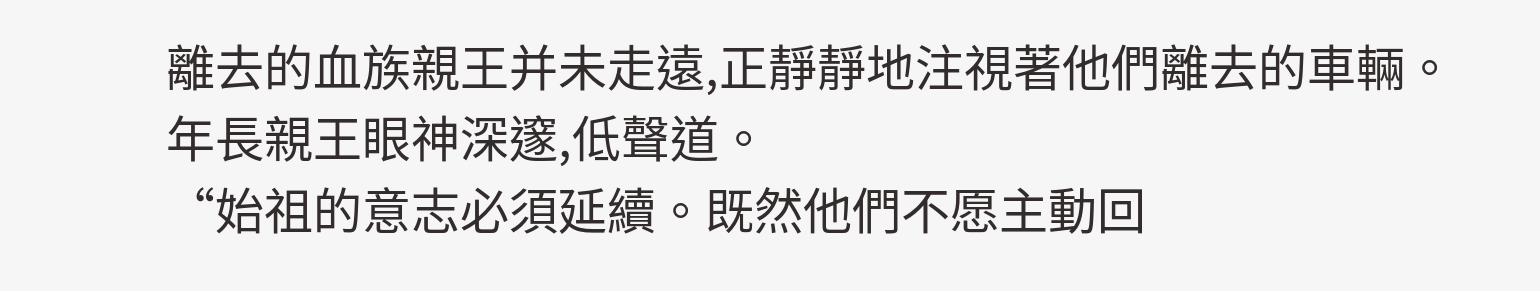離去的血族親王并未走遠,正靜靜地注視著他們離去的車輛。
年長親王眼神深邃,低聲道。
“始祖的意志必須延續。既然他們不愿主動回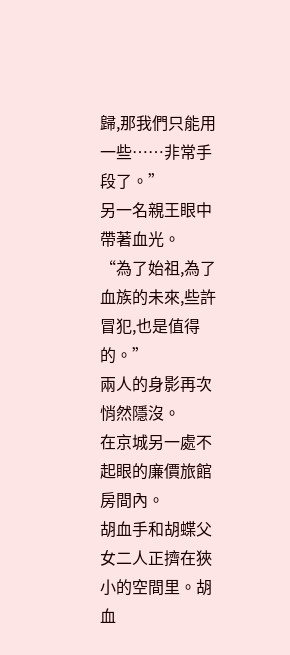歸,那我們只能用一些……非常手段了。”
另一名親王眼中帶著血光。
“為了始祖,為了血族的未來,些許冒犯,也是值得的。”
兩人的身影再次悄然隱沒。
在京城另一處不起眼的廉價旅館房間內。
胡血手和胡蝶父女二人正擠在狹小的空間里。胡血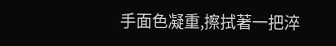手面色凝重,擦拭著一把淬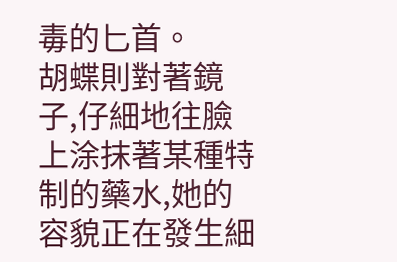毒的匕首。
胡蝶則對著鏡子,仔細地往臉上涂抹著某種特制的藥水,她的容貌正在發生細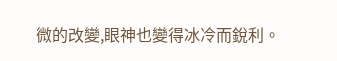微的改變,眼神也變得冰冷而銳利。